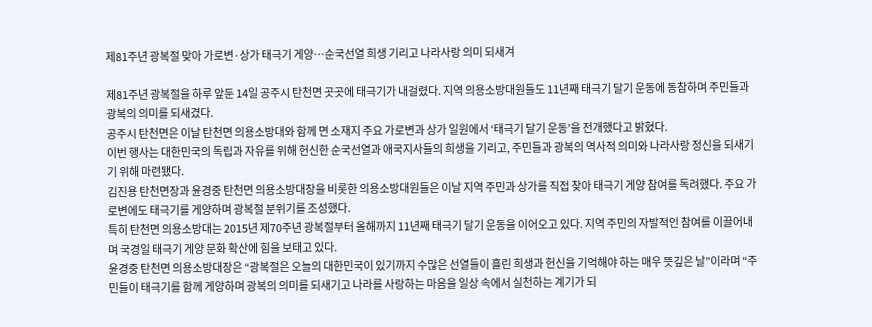제81주년 광복절 맞아 가로변·상가 태극기 게양…순국선열 희생 기리고 나라사랑 의미 되새겨

제81주년 광복절을 하루 앞둔 14일 공주시 탄천면 곳곳에 태극기가 내걸렸다. 지역 의용소방대원들도 11년째 태극기 달기 운동에 동참하며 주민들과 광복의 의미를 되새겼다.
공주시 탄천면은 이날 탄천면 의용소방대와 함께 면 소재지 주요 가로변과 상가 일원에서 ‘태극기 달기 운동’을 전개했다고 밝혔다.
이번 행사는 대한민국의 독립과 자유를 위해 헌신한 순국선열과 애국지사들의 희생을 기리고, 주민들과 광복의 역사적 의미와 나라사랑 정신을 되새기기 위해 마련됐다.
김진용 탄천면장과 윤경중 탄천면 의용소방대장을 비롯한 의용소방대원들은 이날 지역 주민과 상가를 직접 찾아 태극기 게양 참여를 독려했다. 주요 가로변에도 태극기를 게양하며 광복절 분위기를 조성했다.
특히 탄천면 의용소방대는 2015년 제70주년 광복절부터 올해까지 11년째 태극기 달기 운동을 이어오고 있다. 지역 주민의 자발적인 참여를 이끌어내며 국경일 태극기 게양 문화 확산에 힘을 보태고 있다.
윤경중 탄천면 의용소방대장은 “광복절은 오늘의 대한민국이 있기까지 수많은 선열들이 흘린 희생과 헌신을 기억해야 하는 매우 뜻깊은 날”이라며 “주민들이 태극기를 함께 게양하며 광복의 의미를 되새기고 나라를 사랑하는 마음을 일상 속에서 실천하는 계기가 되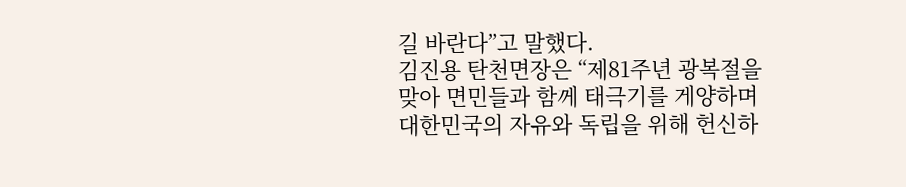길 바란다”고 말했다.
김진용 탄천면장은 “제81주년 광복절을 맞아 면민들과 함께 태극기를 게양하며 대한민국의 자유와 독립을 위해 헌신하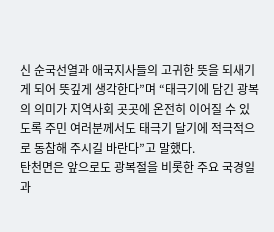신 순국선열과 애국지사들의 고귀한 뜻을 되새기게 되어 뜻깊게 생각한다”며 “태극기에 담긴 광복의 의미가 지역사회 곳곳에 온전히 이어질 수 있도록 주민 여러분께서도 태극기 달기에 적극적으로 동참해 주시길 바란다”고 말했다.
탄천면은 앞으로도 광복절을 비롯한 주요 국경일과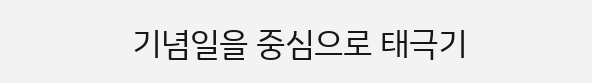기념일을 중심으로 태극기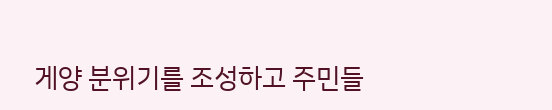게양 분위기를 조성하고 주민들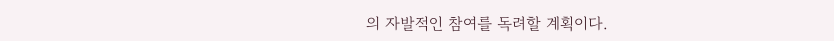의 자발적인 참여를 독려할 계획이다.